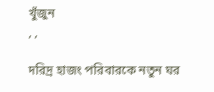খুঁজুন
, ,

দরিদ্র হাজং পরিবারকে নতুন ঘর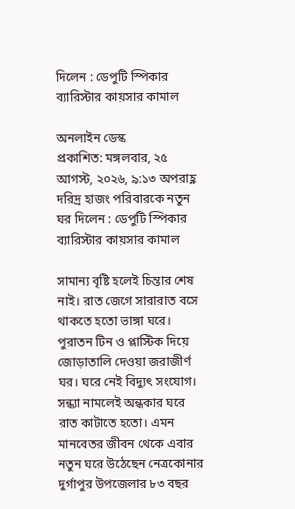দিলেন : ডেপুটি স্পিকার ব্যারিস্টার কায়সার কামাল

অনলাইন ডেস্ক
প্রকাশিত: মঙ্গলবার, ২৫ আগস্ট, ২০২৬, ৯:১৩ অপরাহ্ণ
দরিদ্র হাজং পরিবারকে নতুন ঘর দিলেন : ডেপুটি স্পিকার ব্যারিস্টার কায়সার কামাল

সামান্য বৃষ্টি হলেই চিন্তার শেষ নাই। রাত জেগে সারারাত বসে থাকতে হতো ভাঙ্গা ঘরে। পুরাতন টিন ও প্লাস্টিক দিয়ে জোড়াতালি দেওয়া জরাজীর্ণ ঘর। ঘরে নেই বিদ্যুৎ সংযোগ। সন্ধ্যা নামলেই অন্ধকার ঘরে রাত কাটাতে হতো। এমন মানবেতর জীবন থেকে এবার নতুন ঘরে উঠেছেন নেত্রকোনার দুর্গাপুর উপজেলার ৮৩ বছর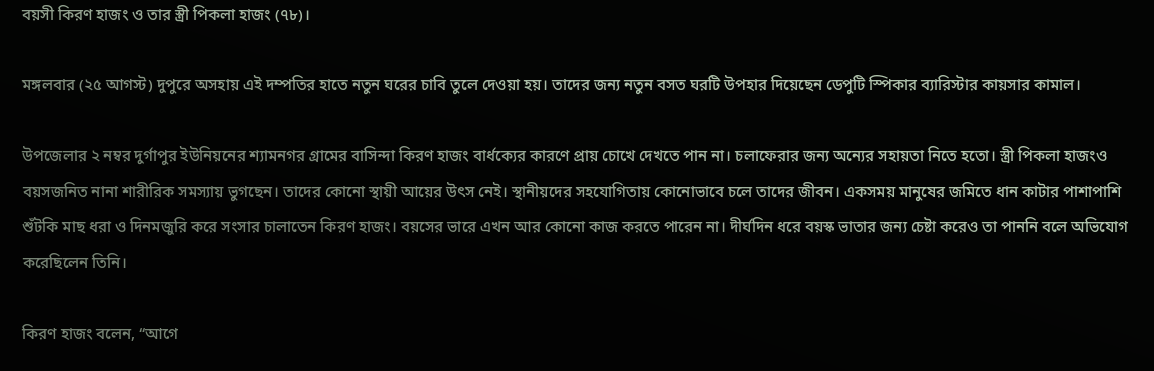বয়সী কিরণ হাজং ও তার স্ত্রী পিকলা হাজং (৭৮)।

মঙ্গলবার (২৫ আগস্ট) দুপুরে অসহায় এই দম্পতির হাতে নতুন ঘরের চাবি তুলে দেওয়া হয়। তাদের জন্য নতুন বসত ঘরটি উপহার দিয়েছেন ডেপুটি স্পিকার ব্যারিস্টার কায়সার কামাল।

উপজেলার ২ নম্বর দুর্গাপুর ইউনিয়নের শ্যামনগর গ্রামের বাসিন্দা কিরণ হাজং বার্ধক্যের কারণে প্রায় চোখে দেখতে পান না। চলাফেরার জন্য অন্যের সহায়তা নিতে হতো। স্ত্রী পিকলা হাজংও বয়সজনিত নানা শারীরিক সমস্যায় ভুগছেন। তাদের কোনো স্থায়ী আয়ের উৎস নেই। স্থানীয়দের সহযোগিতায় কোনোভাবে চলে তাদের জীবন। একসময় মানুষের জমিতে ধান কাটার পাশাপাশি শুঁটকি মাছ ধরা ও দিনমজুরি করে সংসার চালাতেন কিরণ হাজং। বয়সের ভারে এখন আর কোনো কাজ করতে পারেন না। দীর্ঘদিন ধরে বয়স্ক ভাতার জন্য চেষ্টা করেও তা পাননি বলে অভিযোগ করেছিলেন তিনি।

কিরণ হাজং বলেন, “আগে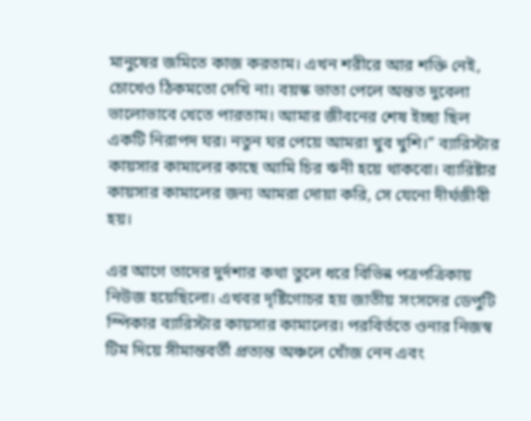মানুষের জমিতে কাজ করতাম। এখন শরীরে আর শক্তি নেই, চোখেও ঠিকমতো দেখি না। বয়স্ক ভাতা পেলে অন্তত দুবেলা ভালোভাবে খেতে পারতাম। আমার জীবনের শেষ ইচ্ছা ছিল একটি নিরাপদ ঘর। নতুন ঘর পেয়ে আমরা খুব খুশি।” ব্যারিস্টার কায়সার কামালের কাছে আমি চির ঋনী হয়ে থাকবো। ব্যারিষ্টার কায়সার কামালের জন্য আমরা দোয়া করি, সে যেনো দীর্ঘজীবী হয়।

এর আগে তাদের দুর্দশার কথা তুলে ধরে বিভিন্ন পত্রপত্রিকায় নিউজ হয়েছিলো। এখবর দৃষ্টিগোচর হয় জাতীয় সংসদের ডেপুটি স্পিকার ব্যারিস্টার কায়সার কামালের। পরবির্ততে ওনার নিজস্ব টিম দিয়ে সীমান্তবর্তী প্রত্যন্ত অঞ্চলে খোঁজ নেন এবং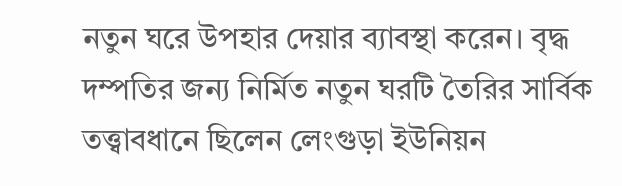নতুন ঘরে উপহার দেয়ার ব্যাবস্থা করেন। বৃদ্ধ দম্পতির জন্য নির্মিত নতুন ঘরটি তৈরির সার্বিক তত্ত্বাবধানে ছিলেন লেংগুড়া ইউনিয়ন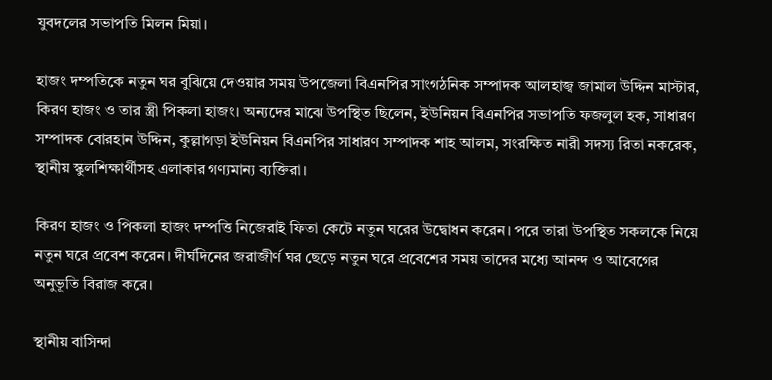যুবদলের সভাপতি মিলন মিয়া।

হাজং দম্পতিকে নতুন ঘর বুঝিয়ে দেওয়ার সময় উপজেলা বিএনপির সাংগঠনিক সম্পাদক আলহাজ্ব জামাল উদ্দিন মাস্টার, কিরণ হাজং ও তার স্ত্রী পিকলা হাজং। অন্যদের মাঝে উপস্থিত ছিলেন, ইউনিয়ন বিএনপির সভাপতি ফজলুল হক, সাধারণ সম্পাদক বোরহান উদ্দিন, কুল্লাগড়া ইউনিয়ন বিএনপির সাধারণ সম্পাদক শাহ আলম, সংরক্ষিত নারী সদস্য রিতা নকরেক, স্থানীয় স্কুলশিক্ষার্থীসহ এলাকার গণ্যমান্য ব্যক্তিরা।

কিরণ হাজং ও পিকলা হাজং দম্পত্তি নিজেরাই ফিতা কেটে নতুন ঘরের উদ্বোধন করেন। পরে তারা উপস্থিত সকলকে নিয়ে নতুন ঘরে প্রবেশ করেন। দীর্ঘদিনের জরাজীর্ণ ঘর ছেড়ে নতুন ঘরে প্রবেশের সময় তাদের মধ্যে আনন্দ ও আবেগের অনুভূতি বিরাজ করে।

স্থানীয় বাসিন্দা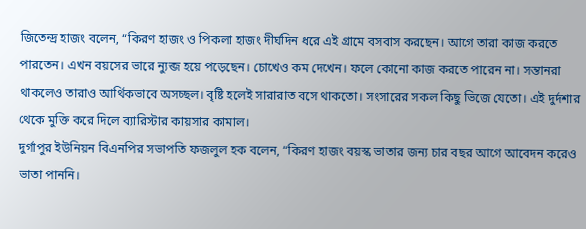জিতেন্দ্র হাজং বলেন, “কিরণ হাজং ও পিকলা হাজং দীর্ঘদিন ধরে এই গ্রামে বসবাস করছেন। আগে তারা কাজ করতে পারতেন। এখন বয়সের ভারে ন্যুব্জ হয়ে পড়েছেন। চোখেও কম দেখেন। ফলে কোনো কাজ করতে পারেন না। সন্তানরা থাকলেও তারাও আর্থিকভাবে অসচ্ছল। বৃষ্টি হলেই সারারাত বসে থাকতো। সংসারের সকল কিছু ভিজে যেতো। এই দুর্দশার থেকে মুক্তি করে দিলে ব্যারিস্টার কায়সার কামাল।
দুর্গাপুর ইউনিয়ন বিএনপির সভাপতি ফজলুল হক বলেন, “কিরণ হাজং বয়স্ক ভাতার জন্য চার বছর আগে আবেদন করেও ভাতা পাননি।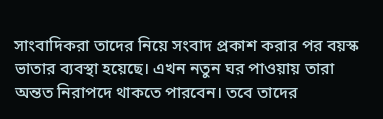সাংবাদিকরা তাদের নিয়ে সংবাদ প্রকাশ করার পর বয়স্ক ভাতার ব্যবস্থা হয়েছে। এখন নতুন ঘর পাওয়ায় তারা অন্তত নিরাপদে থাকতে পারবেন। তবে তাদের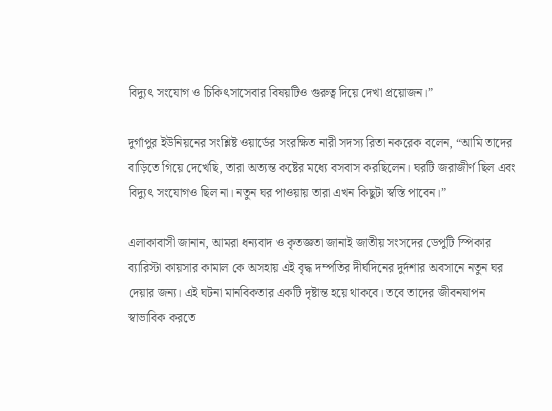বিদ্যুৎ সংযোগ ও চিকিৎসাসেবার বিষয়টিও গুরুত্ব দিয়ে দেখা প্রয়োজন।”

দুর্গাপুর ইউনিয়নের সংশ্লিষ্ট ওয়ার্ডের সংরক্ষিত নারী সদস্য রিতা নকরেক বলেন, “আমি তাদের বাড়িতে গিয়ে দেখেছি, তারা অত্যন্ত কষ্টের মধ্যে বসবাস করছিলেন। ঘরটি জরাজীর্ণ ছিল এবং বিদ্যুৎ সংযোগও ছিল না। নতুন ঘর পাওয়ায় তারা এখন কিছুটা স্বস্তি পাবেন।”

এলাকাবাসী জানান, আমরা ধন্যবাদ ও কৃতজ্ঞতা জানাই জাতীয় সংসদের ডেপুটি স্পিকার ব্যারিস্টা কায়সার কামাল কে অসহায় এই বৃদ্ধ দম্পতির দীর্ঘদিনের দুর্দশার অবসানে নতুন ঘর দেয়ার জন্য। এই ঘটনা মানবিকতার একটি দৃষ্টান্ত হয়ে থাকবে। তবে তাদের জীবনযাপন স্বাভাবিক করতে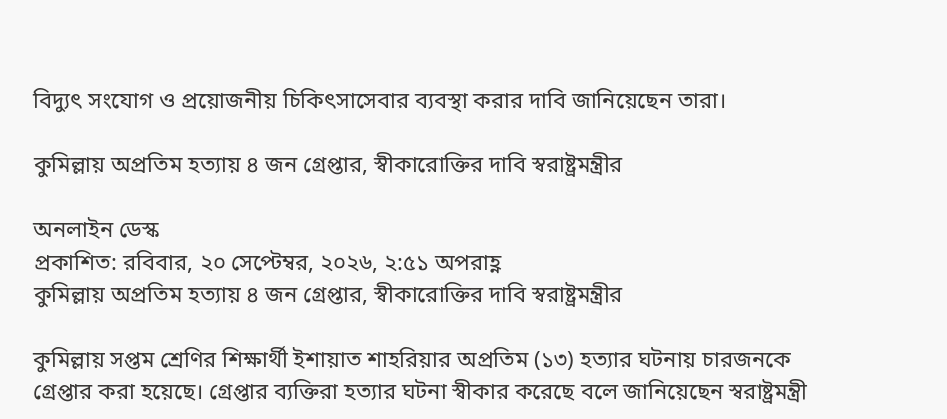বিদ্যুৎ সংযোগ ও প্রয়োজনীয় চিকিৎসাসেবার ব্যবস্থা করার দাবি জানিয়েছেন তারা।

কুমিল্লায় অপ্রতিম হত্যায় ৪ জন গ্রেপ্তার, স্বীকারোক্তির দাবি স্বরাষ্ট্রমন্ত্রীর

অনলাইন ডেস্ক
প্রকাশিত: রবিবার, ২০ সেপ্টেম্বর, ২০২৬, ২:৫১ অপরাহ্ণ
কুমিল্লায় অপ্রতিম হত্যায় ৪ জন গ্রেপ্তার, স্বীকারোক্তির দাবি স্বরাষ্ট্রমন্ত্রীর

কুমিল্লায় সপ্তম শ্রেণির শিক্ষার্থী ইশায়াত শাহরিয়ার অপ্রতিম (১৩) হত্যার ঘটনায় চারজনকে গ্রেপ্তার করা হয়েছে। গ্রেপ্তার ব্যক্তিরা হত্যার ঘটনা স্বীকার করেছে বলে জানিয়েছেন স্বরাষ্ট্রমন্ত্রী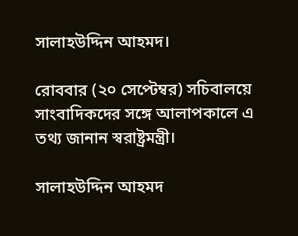সালাহউদ্দিন আহমদ।

রোববার (২০ সেপ্টেম্বর) সচিবালয়ে সাংবাদিকদের সঙ্গে আলাপকালে এ তথ্য জানান স্বরাষ্ট্রমন্ত্রী।

সালাহউদ্দিন আহমদ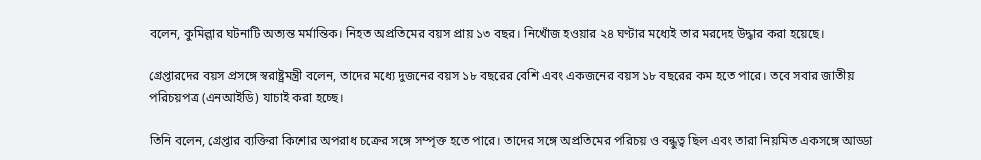বলেন, কুমিল্লার ঘটনাটি অত্যন্ত মর্মান্তিক। নিহত অপ্রতিমের বয়স প্রায় ১৩ বছর। নিখোঁজ হওয়ার ২৪ ঘণ্টার মধ্যেই তার মরদেহ উদ্ধার করা হয়েছে।

গ্রেপ্তারদের বয়স প্রসঙ্গে স্বরাষ্ট্রমন্ত্রী বলেন, তাদের মধ্যে দুজনের বয়স ১৮ বছরের বেশি এবং একজনের বয়স ১৮ বছরের কম হতে পারে। তবে সবার জাতীয় পরিচয়পত্র (এনআইডি) যাচাই করা হচ্ছে।

তিনি বলেন, গ্রেপ্তার ব্যক্তিরা কিশোর অপরাধ চক্রের সঙ্গে সম্পৃক্ত হতে পারে। তাদের সঙ্গে অপ্রতিমের পরিচয় ও বন্ধুত্ব ছিল এবং তারা নিয়মিত একসঙ্গে আড্ডা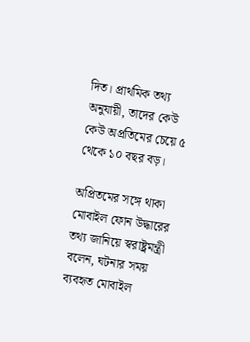দিত। প্রাথমিক তথ্য অনুযায়ী, তাদের কেউ কেউ অপ্রতিমের চেয়ে ৫ থেকে ১০ বছর বড়।

অপ্রিতমের সঙ্গে থাকা মোবাইল ফোন উদ্ধারের তথ্য জানিয়ে স্বরাষ্ট্রমন্ত্রী বলেন, ঘটনার সময় ব্যবহৃত মোবাইল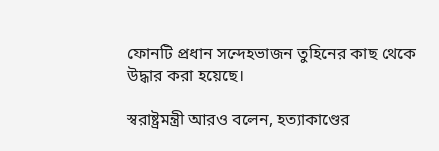ফোনটি প্রধান সন্দেহভাজন তুহিনের কাছ থেকে উদ্ধার করা হয়েছে।

স্বরাষ্ট্রমন্ত্রী আরও বলেন, হত্যাকাণ্ডের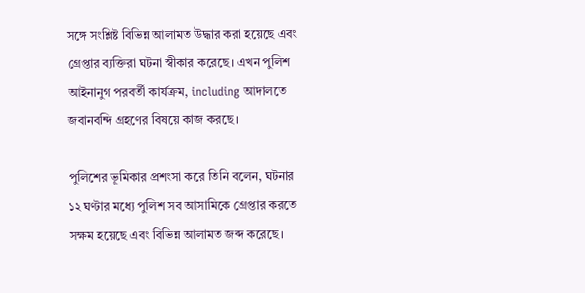সঙ্গে সংশ্লিষ্ট বিভিন্ন আলামত উদ্ধার করা হয়েছে এবং গ্রেপ্তার ব্যক্তিরা ঘটনা স্বীকার করেছে। এখন পুলিশ আইনানুগ পরবর্তী কার্যক্রম, including আদালতে জবানবন্দি গ্রহণের বিষয়ে কাজ করছে।

পুলিশের ভূমিকার প্রশংসা করে তিনি বলেন, ঘটনার ১২ ঘণ্টার মধ্যে পুলিশ সব আসামিকে গ্রেপ্তার করতে সক্ষম হয়েছে এবং বিভিন্ন আলামত জব্দ করেছে।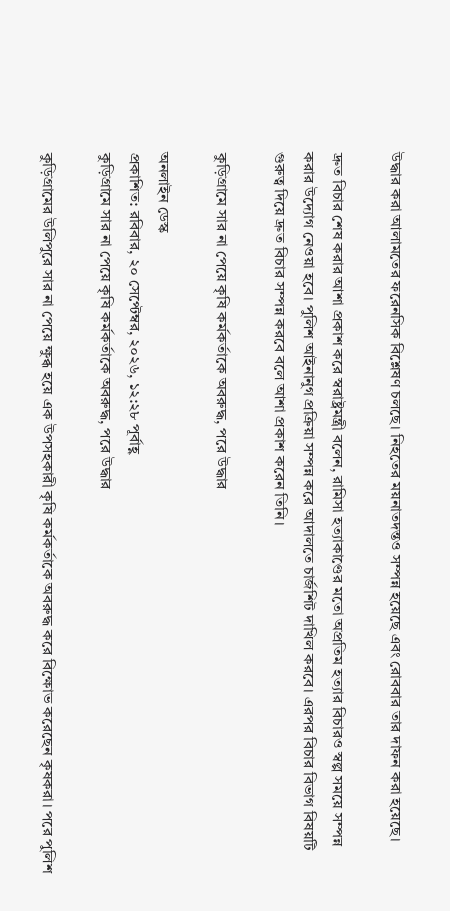উদ্ধার করা আলামতের ফরেনসিক বিশ্লেষণ চলছে। নিহতের ময়নাতদন্তও সম্পন্ন হয়েছে এবং রোববার তার দাফন করা হয়েছে।

দ্রুত বিচার শেষ করার আশা প্রকাশ করে স্বরাষ্ট্রমন্ত্রী বলেন, রামিসা হত্যাকাণ্ডের মতো অপ্রতিম হত্যার বিচারও স্বল্প সময়ে সম্পন্ন করার উদ্যোগ নেওয়া হবে। পুলিশ আইনানুগ প্রক্রিয়া সম্পন্ন করে আদালতে চার্জশিট দাখিল করবে। এরপর বিচার বিভাগ বিষয়টি গুরুত্ব দিয়ে দ্রুত বিচার সম্পন্ন করবে বলে আশা প্রকাশ করেন তিনি।

কুড়িগ্রামে সার না পেয়ে কৃষি কর্মকর্তাকে অবরুদ্ধ, পরে উদ্ধার

অনলাইন ডেস্ক
প্রকাশিত: রবিবার, ২০ সেপ্টেম্বর, ২০২৬, ১২:২৮ পূর্বাহ্ণ
কুড়িগ্রামে সার না পেয়ে কৃষি কর্মকর্তাকে অবরুদ্ধ, পরে উদ্ধার

কুড়িগ্রামের উলিপুরে সার না পেয়ে ক্ষুব্ধ হয়ে এক উপসহকারী কৃষি কর্মকর্তাকে অবরুদ্ধ করে বিক্ষোভ করেছেন কৃষকরা। পরে পুলিশ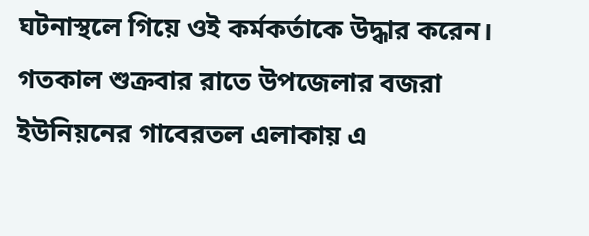ঘটনাস্থলে গিয়ে ওই কর্মকর্তাকে উদ্ধার করেন। গতকাল শুক্রবার রাতে উপজেলার বজরা ইউনিয়নের গাবেরতল এলাকায় এ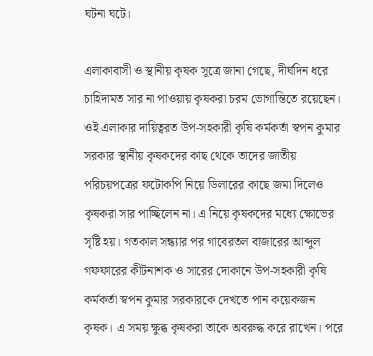ঘটনা ঘটে।

এলাকাবাসী ও স্থানীয় কৃষক সূত্রে জানা গেছে, দীর্ঘদিন ধরে চাহিদামত সার না পাওয়ায় কৃষকরা চরম ভোগান্তিতে রয়েছেন। ওই এলাকার দায়িত্বরত উপ-সহকারী কৃষি কর্মকর্তা স্বপন কুমার সরকার স্থানীয় কৃষকদের কাছ থেকে তাদের জাতীয় পরিচয়পত্রের ফটোকপি নিয়ে ডিলারের কাছে জমা দিলেও কৃষকরা সার পাচ্ছিলেন না। এ নিয়ে কৃষকদের মধ্যে ক্ষোভের সৃষ্টি হয়। গতকাল সন্ধ্যার পর গাবেরতল বাজারের আব্দুল গফফারের কীটনাশক ও সারের দোকানে উপ-সহকারী কৃষি কর্মকর্তা স্বপন কুমার সরকারকে দেখতে পান কয়েকজন কৃষক। এ সময় ক্ষুব্ধ কৃষকরা তাকে অবরুদ্ধ করে রাখেন। পরে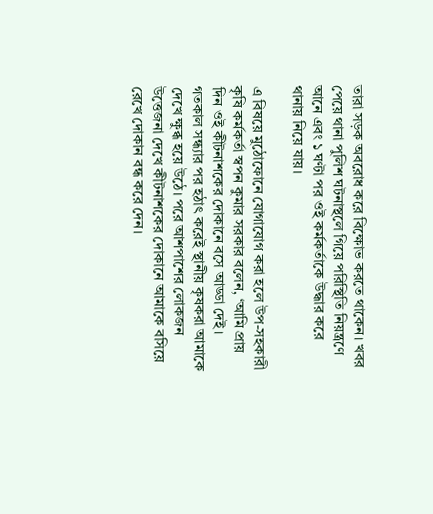তারা সড়ক অবরোধ করে বিক্ষোভ করতে থাকেন। খবর পেয়ে থানা পুলিশ ঘটনাস্থলে গিয়ে পরিস্থিতি নিয়ন্ত্রণে আনে এবং ১ ঘণ্টা পর ওই কর্মকর্তাকে উদ্ধার করে থানায় নিয়ে যায়।

এ বিষয়ে মুঠোফোনে যোগাযোগ করা হলে উপ-সহকারী কৃষি কর্মকর্তা স্বপন কুমার সরকার বলেন, ‘আমি প্রায় দিন ওই কীটনাশকের দোকানে বসে আড্ডা দেই। গতকাল সন্ধ্যার পর হঠাৎ করেই স্থানীয় কৃষকরা আমাকে দেখে ক্ষুব্ধ হয়ে উঠে। পরে আশপাশের লোকজন উত্তেজনা দেখে কীটনাশকের দোকানে আমাকে বসিয়ে রেখে দোকান বন্ধ করে দেন।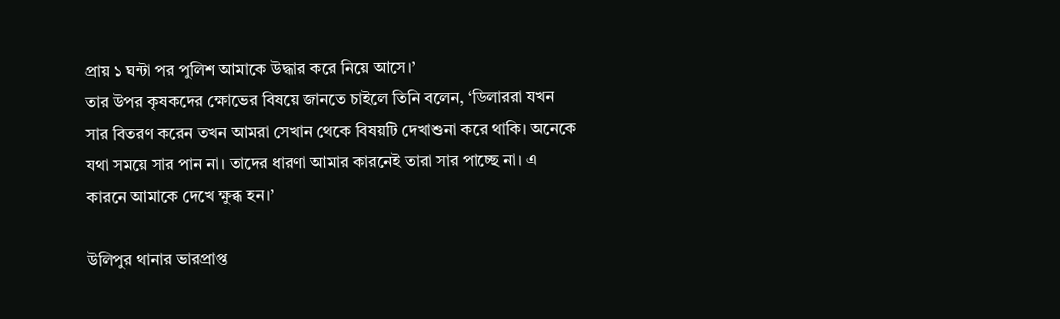প্রায় ১ ঘন্টা পর পুলিশ আমাকে উদ্ধার করে নিয়ে আসে।’
তার উপর কৃষকদের ক্ষোভের বিষয়ে জানতে চাইলে তিনি বলেন, ‘ডিলাররা যখন সার বিতরণ করেন তখন আমরা সেখান থেকে বিষয়টি দেখাশুনা করে থাকি। অনেকে যথা সময়ে সার পান না। তাদের ধারণা আমার কারনেই তারা সার পাচ্ছে না। এ কারনে আমাকে দেখে ক্ষুব্ধ হন।’

উলিপুর থানার ভারপ্রাপ্ত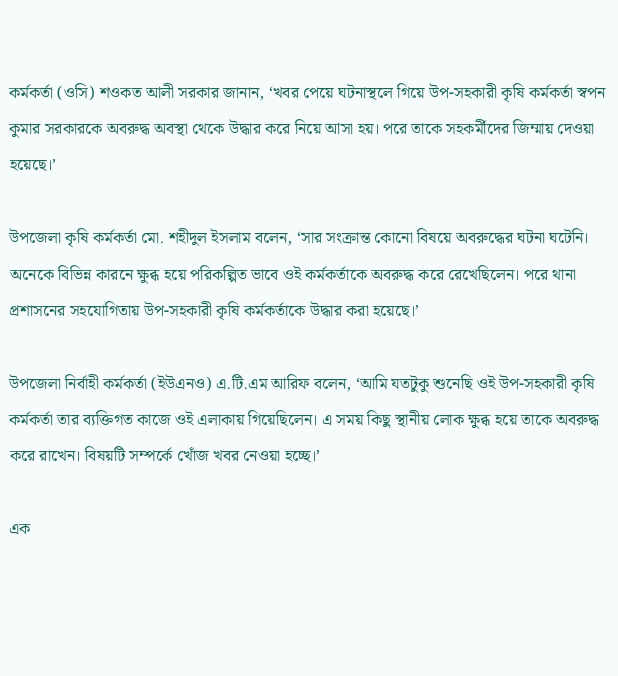কর্মকর্তা (ওসি) শওকত আলী সরকার জানান, ‘খবর পেয়ে ঘটনাস্থলে গিয়ে উপ-সহকারী কৃষি কর্মকর্তা স্বপন কুমার সরকারকে অবরুদ্ধ অবস্থা থেকে উদ্ধার করে নিয়ে আসা হয়। পরে তাকে সহকর্মীদের জিম্মায় দেওয়া হয়েছে।’

উপজেলা কৃষি কর্মকর্তা মো. শহীদুল ইসলাম বলেন, ‘সার সংক্রান্ত কোনো বিষয়ে অবরুদ্ধের ঘটনা ঘটেনি। অনেকে বিভিন্ন কারনে ক্ষুব্ধ হয়ে পরিকল্পিত ভাবে ওই কর্মকর্তাকে অবরুদ্ধ করে রেখেছিলেন। পরে থানা প্রশাসনের সহযোগিতায় উপ-সহকারী কৃষি কর্মকর্তাকে উদ্ধার করা হয়েছে।’

উপজেলা নির্বাহী কর্মকর্তা (ইউএনও) এ.টি.এম আরিফ বলেন, ‘আমি যতটুকু শুনেছি ওই উপ-সহকারী কৃষি কর্মকর্তা তার ব্যক্তিগত কাজে ওই এলাকায় গিয়েছিলেন। এ সময় কিছু স্থানীয় লোক ক্ষুব্ধ হয়ে তাকে অবরুদ্ধ করে রাখেন। বিষয়টি সম্পর্কে খোঁজ খবর নেওয়া হচ্ছে।’

এক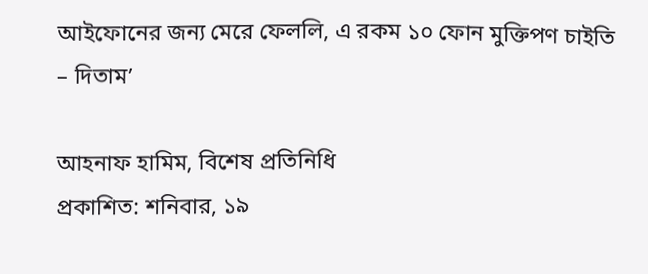আইফোনের জন্য মেরে ফেললি, এ রকম ১০ ফোন মুক্তিপণ চাইতি – দিতাম’

আহনাফ হামিম, বিশেষ প্রতিনিধি
প্রকাশিত: শনিবার, ১৯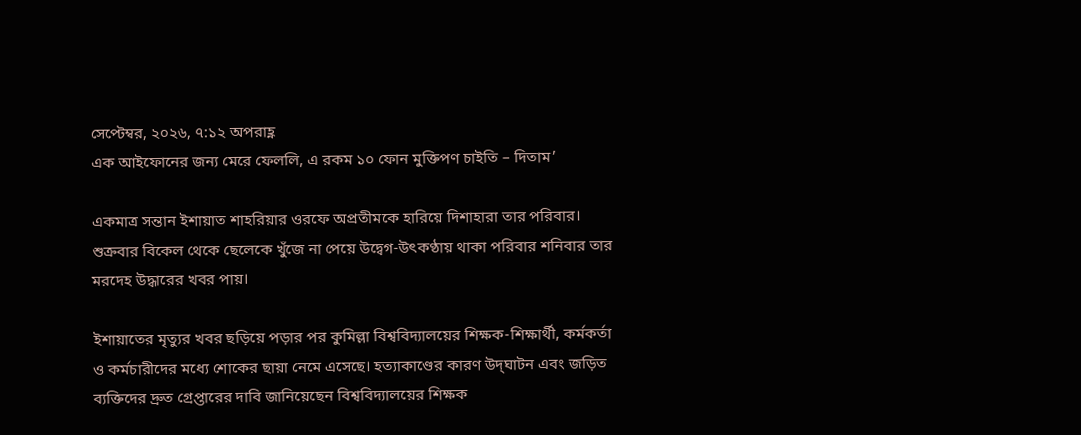সেপ্টেম্বর, ২০২৬, ৭:১২ অপরাহ্ণ
এক আইফোনের জন্য মেরে ফেললি, এ রকম ১০ ফোন মুক্তিপণ চাইতি – দিতাম’

একমাত্র সন্তান ইশায়াত শাহরিয়ার ওরফে অপ্রতীমকে হারিয়ে দিশাহারা তার পরিবার। শুক্রবার বিকেল থেকে ছেলেকে খুঁজে না পেয়ে উদ্বেগ-উৎকণ্ঠায় থাকা পরিবার শনিবার তার মরদেহ উদ্ধারের খবর পায়।

ইশায়াতের মৃত্যুর খবর ছড়িয়ে পড়ার পর কুমিল্লা বিশ্ববিদ্যালয়ের শিক্ষক-শিক্ষার্থী, কর্মকর্তা ও কর্মচারীদের মধ্যে শোকের ছায়া নেমে এসেছে। হত্যাকাণ্ডের কারণ উদ্‌ঘাটন এবং জড়িত ব্যক্তিদের দ্রুত গ্রেপ্তারের দাবি জানিয়েছেন বিশ্ববিদ্যালয়ের শিক্ষক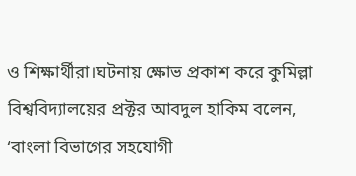ও শিক্ষার্থীরা।ঘটনায় ক্ষোভ প্রকাশ করে কুমিল্লা বিশ্ববিদ্যালয়ের প্রক্টর আবদুল হাকিম বলেন, ‘বাংলা বিভাগের সহযোগী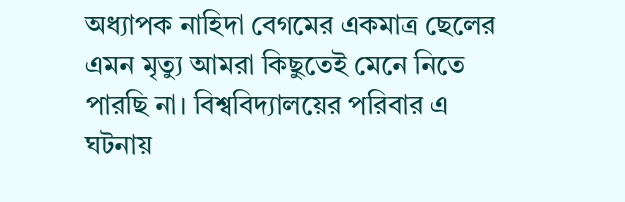অধ্যাপক নাহিদা বেগমের একমাত্র ছেলের এমন মৃত্যু আমরা কিছুতেই মেনে নিতে পারছি না। বিশ্ববিদ্যালয়ের পরিবার এ ঘটনায়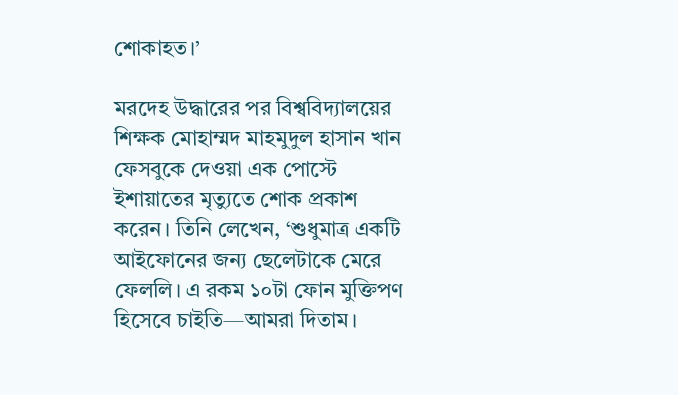শোকাহত।’

মরদেহ উদ্ধারের পর বিশ্ববিদ্যালয়ের শিক্ষক মোহাম্মদ মাহমুদুল হাসান খান ফেসবুকে দেওয়া এক পোস্টে ইশায়াতের মৃত্যুতে শোক প্রকাশ করেন। তিনি লেখেন, ‘শুধুমাত্র একটি আইফোনের জন্য ছেলেটাকে মেরে ফেললি। এ রকম ১০টা ফোন মুক্তিপণ হিসেবে চাইতি—আমরা দিতাম।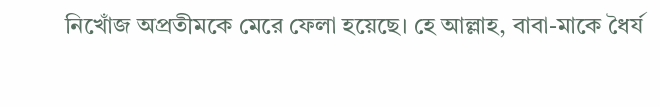নিখোঁজ অপ্রতীমকে মেরে ফেলা হয়েছে। হে আল্লাহ, বাবা-মাকে ধৈর্য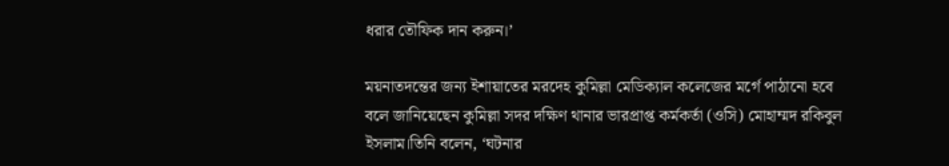ধরার তৌফিক দান করুন।’

ময়নাতদন্তের জন্য ইশায়াতের মরদেহ কুমিল্লা মেডিক্যাল কলেজের মর্গে পাঠানো হবে বলে জানিয়েছেন কুমিল্লা সদর দক্ষিণ থানার ভারপ্রাপ্ত কর্মকর্তা (ওসি) মোহাম্মদ রকিবুল ইসলাম।তিনি বলেন, ‘ঘটনার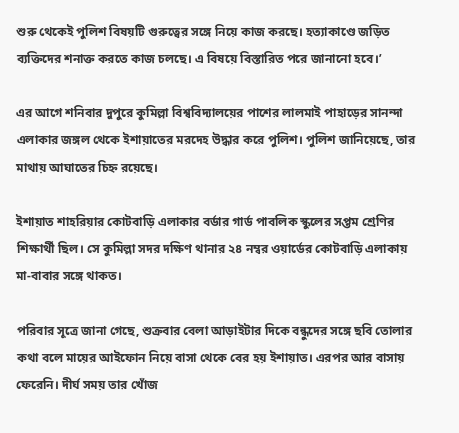শুরু থেকেই পুলিশ বিষয়টি গুরুত্বের সঙ্গে নিয়ে কাজ করছে। হত্যাকাণ্ডে জড়িত ব্যক্তিদের শনাক্ত করতে কাজ চলছে। এ বিষয়ে বিস্তারিত পরে জানানো হবে।’

এর আগে শনিবার দুপুরে কুমিল্লা বিশ্ববিদ্যালয়ের পাশের লালমাই পাহাড়ের সানন্দা এলাকার জঙ্গল থেকে ইশায়াতের মরদেহ উদ্ধার করে পুলিশ। পুলিশ জানিয়েছে, তার মাথায় আঘাতের চিহ্ন রয়েছে।

ইশায়াত শাহরিয়ার কোটবাড়ি এলাকার বর্ডার গার্ড পাবলিক স্কুলের সপ্তম শ্রেণির শিক্ষার্থী ছিল। সে কুমিল্লা সদর দক্ষিণ থানার ২৪ নম্বর ওয়ার্ডের কোটবাড়ি এলাকায় মা-বাবার সঙ্গে থাকত।

পরিবার সূত্রে জানা গেছে, শুক্রবার বেলা আড়াইটার দিকে বন্ধুদের সঙ্গে ছবি তোলার কথা বলে মায়ের আইফোন নিয়ে বাসা থেকে বের হয় ইশায়াত। এরপর আর বাসায় ফেরেনি। দীর্ঘ সময় তার খোঁজ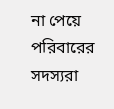না পেয়ে পরিবারের সদস্যরা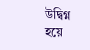উদ্বিগ্ন হয়ে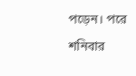পড়েন। পরে শনিবার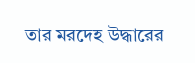তার মরদেহ উদ্ধারের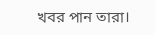খবর পান তারা।